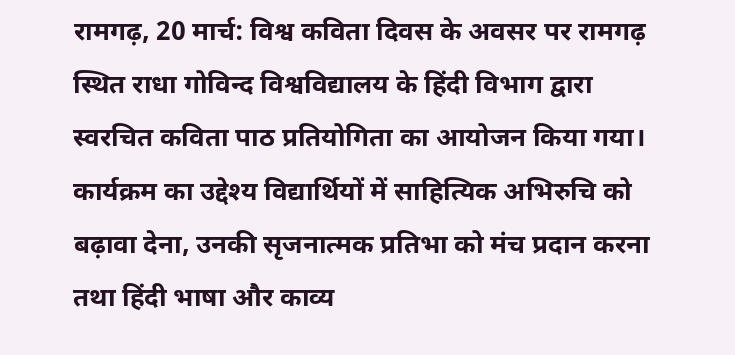रामगढ़, 20 मार्च: विश्व कविता दिवस के अवसर पर रामगढ़ स्थित राधा गोविन्द विश्वविद्यालय के हिंदी विभाग द्वारा स्वरचित कविता पाठ प्रतियोगिता का आयोजन किया गया। कार्यक्रम का उद्देश्य विद्यार्थियों में साहित्यिक अभिरुचि को बढ़ावा देना, उनकी सृजनात्मक प्रतिभा को मंच प्रदान करना तथा हिंदी भाषा और काव्य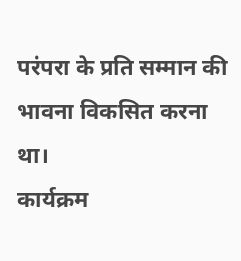परंपरा के प्रति सम्मान की भावना विकसित करना था।
कार्यक्रम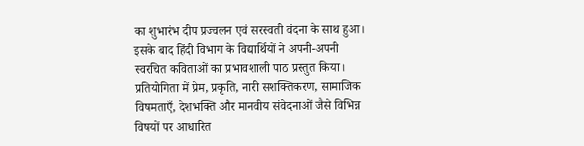का शुभारंभ दीप प्रज्वलन एवं सरस्वती वंदना के साथ हुआ। इसके बाद हिंदी विभाग के विद्यार्थियों ने अपनी-अपनी स्वरचित कविताओं का प्रभावशाली पाठ प्रस्तुत किया। प्रतियोगिता में प्रेम, प्रकृति, नारी सशक्तिकरण, सामाजिक विषमताएँ, देशभक्ति और मानवीय संवेदनाओं जैसे विभिन्न विषयों पर आधारित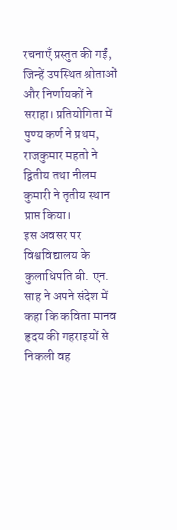रचनाएँ प्रस्तुत की गईं, जिन्हें उपस्थित श्रोताओं और निर्णायकों ने सराहा। प्रतियोगिता में पुण्य कर्ण ने प्रथम, राजकुमार महतो ने द्वितीय तथा नीलम कुमारी ने तृतीय स्थान प्राप्त किया।
इस अवसर पर विश्वविद्यालय के कुलाधिपति बी. एन. साह ने अपने संदेश में कहा कि कविता मानव हृदय की गहराइयों से निकली वह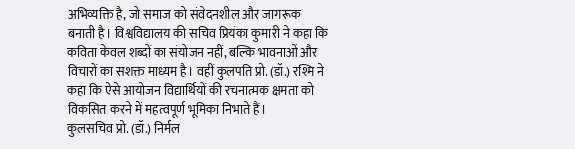अभिव्यक्ति है, जो समाज को संवेदनशील और जागरूक बनाती है। विश्वविद्यालय की सचिव प्रियंका कुमारी ने कहा कि कविता केवल शब्दों का संयोजन नहीं, बल्कि भावनाओं और विचारों का सशक्त माध्यम है। वहीं कुलपति प्रो. (डॉ.) रश्मि ने कहा कि ऐसे आयोजन विद्यार्थियों की रचनात्मक क्षमता को विकसित करने में महत्वपूर्ण भूमिका निभाते हैं।
कुलसचिव प्रो. (डॉ.) निर्मल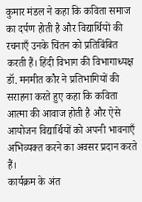कुमार मंडल ने कहा कि कविता समाज का दर्पण होती है और विद्यार्थियों की रचनाएँ उनके चिंतन को प्रतिबिंबित करती हैं। हिंदी विभाग की विभागाध्यक्ष डॉ. मनमीत कौर ने प्रतिभागियों की सराहना करते हुए कहा कि कविता आत्मा की आवाज होती है और ऐसे आयोजन विद्यार्थियों को अपनी भावनाएँ अभिव्यक्त करने का अवसर प्रदान करते हैं।
कार्यक्रम के अंत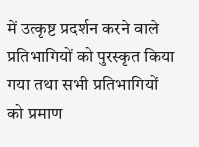में उत्कृष्ट प्रदर्शन करने वाले प्रतिभागियों को पुरस्कृत किया गया तथा सभी प्रतिभागियों को प्रमाण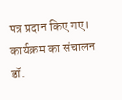पत्र प्रदान किए गए। कार्यक्रम का संचालन डॉ.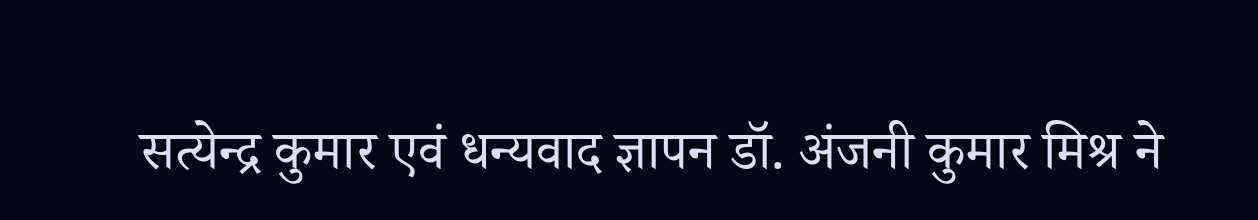सत्येन्द्र कुमार एवं धन्यवाद ज्ञापन डॉ. अंजनी कुमार मिश्र ने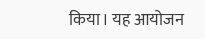किया। यह आयोजन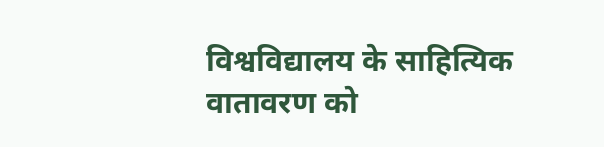विश्वविद्यालय के साहित्यिक वातावरण को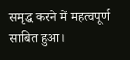समृद्ध करने में महत्वपूर्ण साबित हुआ।